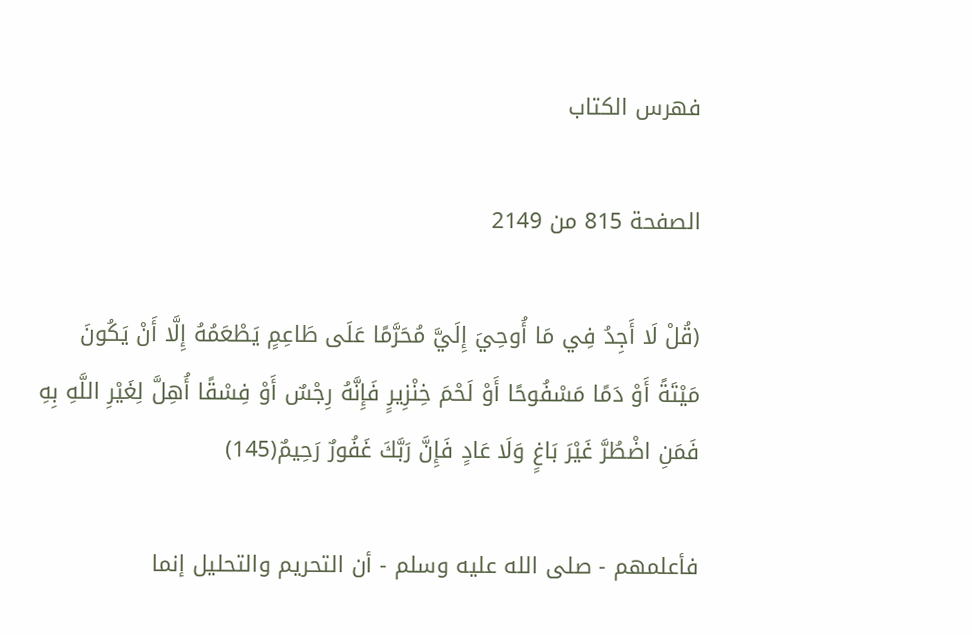فهرس الكتاب

الصفحة 815 من 2149

(قُلْ لَا أَجِدُ فِي مَا أُوحِيَ إِلَيَّ مُحَرَّمًا عَلَى طَاعِمٍ يَطْعَمُهُ إِلَّا أَنْ يَكُونَ مَيْتَةً أَوْ دَمًا مَسْفُوحًا أَوْ لَحْمَ خِنْزِيرٍ فَإِنَّهُ رِجْسٌ أَوْ فِسْقًا أُهِلَّ لِغَيْرِ اللَّهِ بِهِ فَمَنِ اضْطُرَّ غَيْرَ بَاغٍ وَلَا عَادٍ فَإِنَّ رَبَّكَ غَفُورٌ رَحِيمٌ(145)

فأعلمهم - صلى الله عليه وسلم - أن التحريم والتحليل إنما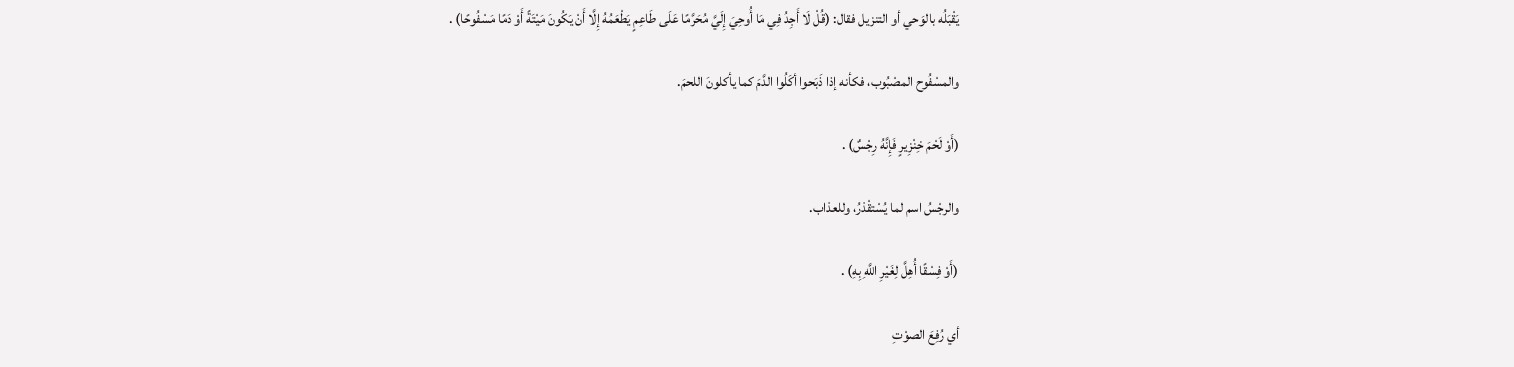يَقْبَلُه بالوَحي أو التنزيل فقال: (قُلْ لَا أَجِدُ فِي مَا أُوحِيَ إِلَيَّ مُحَرَّمًا عَلَى طَاعِمٍ يَطْعَمُهُ إِلَّا أَنْ يَكُونَ مَيْتَةً أَوْ دَمًا مَسْفُوحًا) .

والمسْفُوح المصْبُوب، فكأنه إذا ذَبَحوا أكَلُوا الدَّمَ كما يأكلونَ اللحمَ.

(أَوْ لَحْمَ خِنْزِيرٍ فَإِنَّهُ رِجْسٌ) .

والرجْسُ اسم لما يُسْتقْذرُ، وللعذاب.

(أَوْ فِسْقًا أُهِلَّ لِغَيْرِ اللَّهِ بِهِ) .

أي رُفِعَ الصوْتِ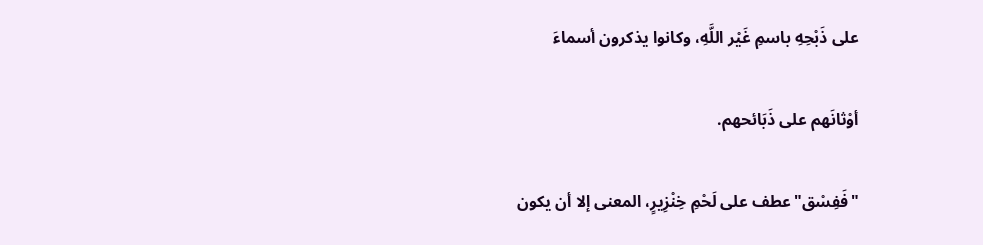على ذَبْحِهِ باسمِ غَيْر اللَّهِ، وكانوا يذكرون أسماءَ

أوْثانَهم على ذَبَائحهم.

"فَفِسْق"عطف على لَحْمِ خِنْزِيرٍ، المعنى إلا أن يكون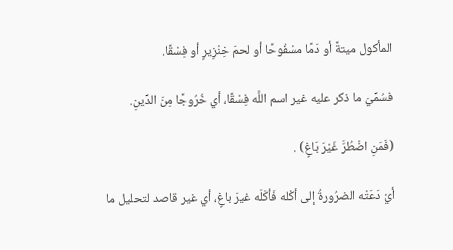المأكول ميتةً أو دَمًا مسْفُوحًا أو لحمَ خِنْزِيرٍ أو فِسْقًا.

فسُمِّيَ ما ذكر عليه غير اسم اللَّه فِسْقًا، أي خُرُوجًا مِنَ الدِّينِ.

(فَمَنِ اضْطُرَّ غَيْرَ بَاغٍ) .

أيْ دَعَتْه الضرُورةُ إلى أكْله فَأكَلَه غيرَ باغٍ، أي غير قاصد لتحليل ما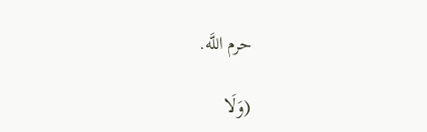حرم اللَّه.

(وَلَا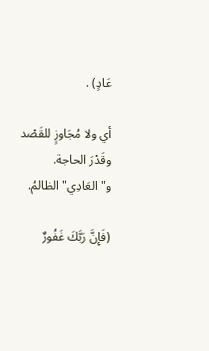عَادٍ) .

أي ولا مُجَاوزٍ للقَصْد وقَدْرَ الحاجة. و"العَادِي"الظالمُ.

(فَإِنَّ رَبَّكَ غَفُورٌ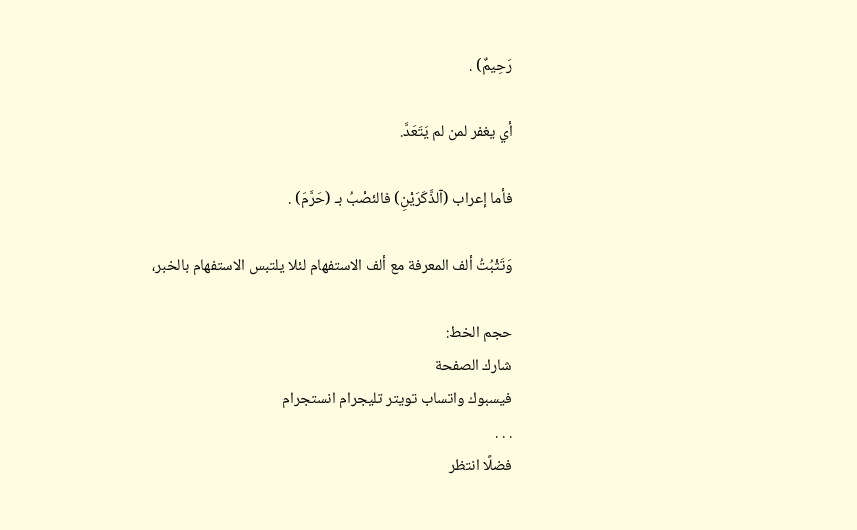رَحِيمٌ) .

أي يغفر لمن لم يَتَعَدَّ.

فأما إعراب (آلذَّكَرَيْنِ) فالئصْبُ بـ (حَرَّمَ) .

وَتَثْبُتُ ألف المعرفة مع ألف الاستفهام لئلا يلتبس الاستفهام بالخبر،

حجم الخط:
شارك الصفحة
فيسبوك واتساب تويتر تليجرام انستجرام
. . .
فضلًا انتظر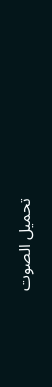تحميل الصوت